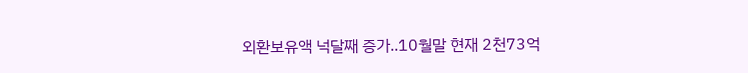외환보유액 넉달째 증가..10월말 현재 2천73억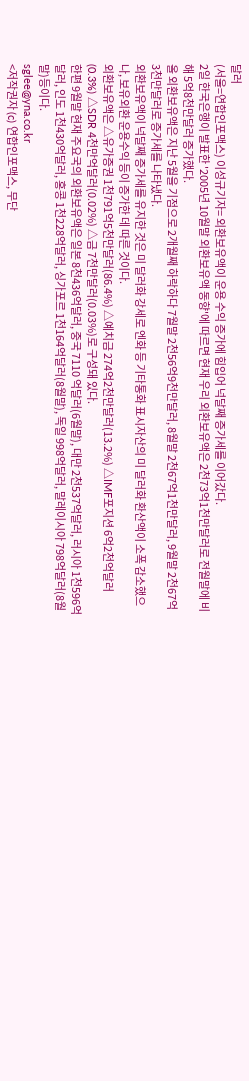달러
(서울=연합인포맥스) 이성규기자= 외환보유액이 운용 수익 증가에 힘입어 넉달째 증가세를 이어갔다.
2일 한국은행이 발표한 '2005년 10월말 외환보유액 동향'에 따르면 현재 우리 외환보유액은 2천73억1천만달러로 전월말에 비해 5억8천만달러 증가했다.
올 외환보유액은 지난 5월을 기점으로 2개월째 하락하다 7월말 2천56억9천만달러, 8월말 2천67억1천만달러, 9월말 2천67억3천만달러로 증가세를 나타냈다.
외환보유액이 넉달째 증가세를 유지한 것은 미 달러화 강세로 엔화 등 기타통화 표시자산의 미 달러화 환산액이 소폭 감소했으나, 보유외환 운용수익 등이 증가한 데 따른 것이다.
외환보유액은 △유가증권 1천791억5천만달러(86.4%) △예치금 274억2천만달러(13.2%) △IMF포지션 6억2천억달러(0.3%) △SDR 4천만억달러(0.02%) △금 7천만달러(0.03%)로 구성돼 있다.
한편 9월말 현재 주요국의 외환보유액은 일본 8천436억달러, 중국 7110 억달러(6월말), 대만 2천537억달러, 러시아 1천596억달러, 인도 1천430억달러, 홍콩 1천228억달러, 싱가포르 1천164억달러(8월말), 독일 998억달러, 말레이시아 798억달러(8월말)등이다.
sglee@yna.co.kr
<저작권자 (c) 연합인포맥스, 무단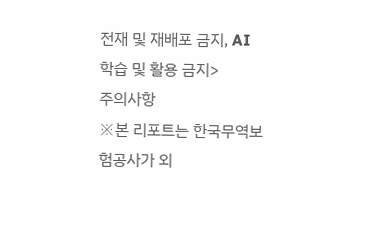전재 및 재배포 금지, AI 학습 및 활용 금지>
주의사항
※본 리포트는 한국무역보험공사가 외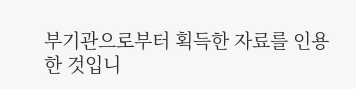부기관으로부터 획득한 자료를 인용한 것입니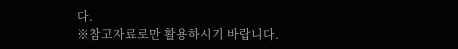다.
※참고자료로만 활용하시기 바랍니다.